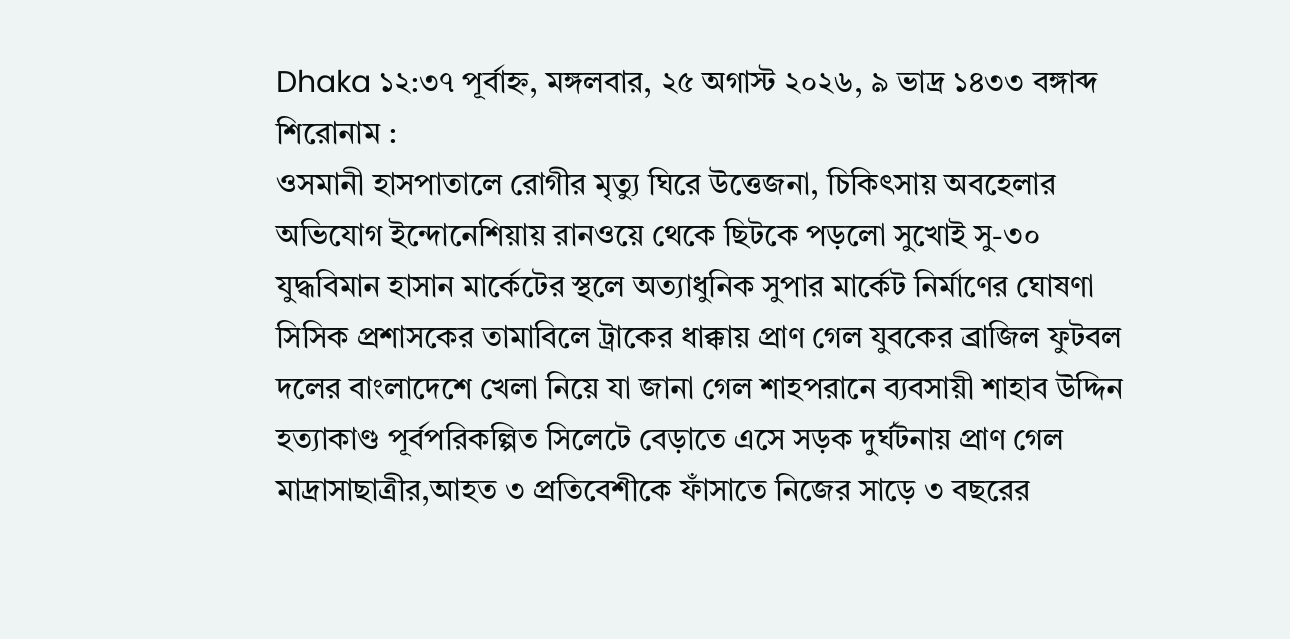Dhaka ১২:৩৭ পূর্বাহ্ন, মঙ্গলবার, ২৫ অগাস্ট ২০২৬, ৯ ভাদ্র ১৪৩৩ বঙ্গাব্দ
শিরোনাম :
ওসমানী হাসপাতালে রোগীর মৃত্যু ঘিরে উত্তেজনা, চিকিৎসায় অবহেলার অভিযোগ ইন্দোনেশিয়ায় রানওয়ে থেকে ছিটকে পড়লো সুখোই সু-৩০ যুদ্ধবিমান হাসান মার্কেটের স্থলে অত্যাধুনিক সুপার মার্কেট নির্মাণের ঘোষণা সিসিক প্রশাসকের তামাবিলে ট্রাকের ধাক্কায় প্রাণ গেল যুবকের ব্রাজিল ফুটবল দলের বাংলাদেশে খেলা নিয়ে যা জানা গেল শাহপরানে ব্যবসায়ী শাহাব উদ্দিন হত্যাকাণ্ড পূর্বপরিকল্পিত সিলেটে বেড়াতে এসে সড়ক দুর্ঘটনায় প্রাণ গেল মাদ্রাসাছাত্রীর,আহত ৩ প্রতিবেশীকে ফাঁসাতে নিজের সাড়ে ৩ বছরের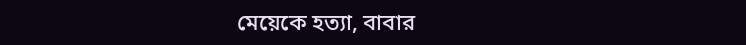মেয়েকে হত্যা, বাবার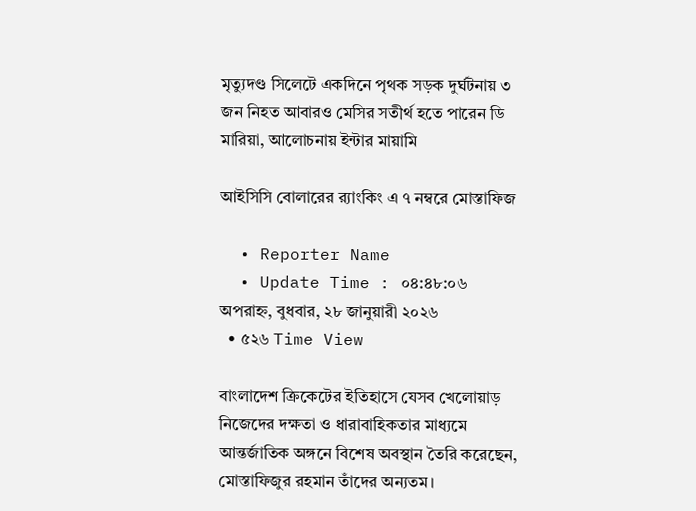মৃত্যুদণ্ড সিলেটে একদিনে পৃথক সড়ক দুর্ঘটনায় ৩ জন নিহত আবারও মেসির সতীর্থ হতে পারেন ডি মারিয়া, আলোচনায় ইন্টার মায়ামি

আইসিসি বোলারের র‍্যাংকিং এ ৭ নম্বরে মোস্তাফিজ

  • Reporter Name
  • Update Time : ০৪:৪৮:০৬ অপরাহ্ন, বুধবার, ২৮ জানুয়ারী ২০২৬
  • ৫২৬ Time View

বাংলাদেশ ক্রিকেটের ইতিহাসে যেসব খেলোয়াড় নিজেদের দক্ষতা ও ধারাবাহিকতার মাধ্যমে আন্তর্জাতিক অঙ্গনে বিশেষ অবস্থান তৈরি করেছেন, মোস্তাফিজুর রহমান তাঁদের অন্যতম।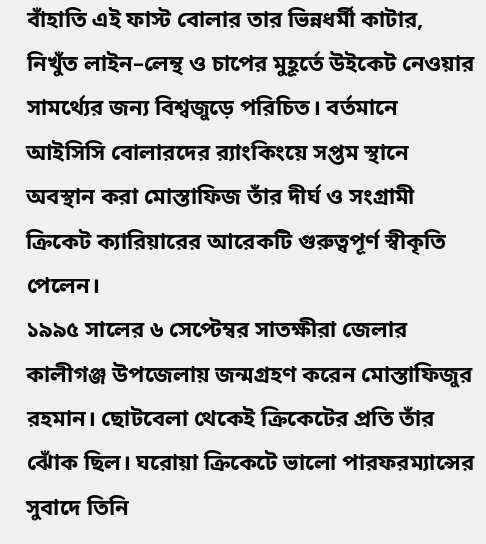বাঁহাতি এই ফাস্ট বোলার তার ভিন্নধর্মী কাটার, নিখুঁত লাইন–লেন্থ ও চাপের মুহূর্তে উইকেট নেওয়ার সামর্থ্যের জন্য বিশ্বজুড়ে পরিচিত। বর্তমানে আইসিসি বোলারদের র‍্যাংকিংয়ে সপ্তম স্থানে অবস্থান করা মোস্তাফিজ তাঁর দীর্ঘ ও সংগ্রামী ক্রিকেট ক্যারিয়ারের আরেকটি গুরুত্বপূর্ণ স্বীকৃতি পেলেন।
১৯৯৫ সালের ৬ সেপ্টেম্বর সাতক্ষীরা জেলার কালীগঞ্জ উপজেলায় জন্মগ্রহণ করেন মোস্তাফিজুর রহমান। ছোটবেলা থেকেই ক্রিকেটের প্রতি তাঁর ঝোঁক ছিল। ঘরোয়া ক্রিকেটে ভালো পারফরম্যান্সের সুবাদে তিনি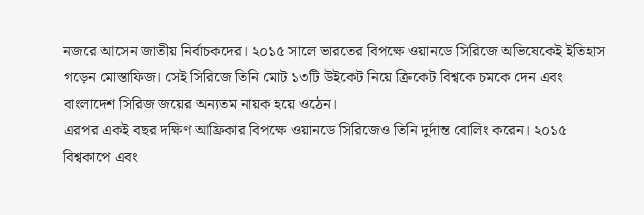নজরে আসেন জাতীয় নির্বাচকদের। ২০১৫ সালে ভারতের বিপক্ষে ওয়ানডে সিরিজে অভিষেকেই ইতিহাস গড়েন মোস্তাফিজ। সেই সিরিজে তিনি মোট ১৩টি উইকেট নিয়ে ক্রিকেট বিশ্বকে চমকে দেন এবং বাংলাদেশ সিরিজ জয়ের অন্যতম নায়ক হয়ে ওঠেন।
এরপর একই বছর দক্ষিণ আফ্রিকার বিপক্ষে ওয়ানডে সিরিজেও তিনি দুর্দান্ত বোলিং করেন। ২০১৫ বিশ্বকাপে এবং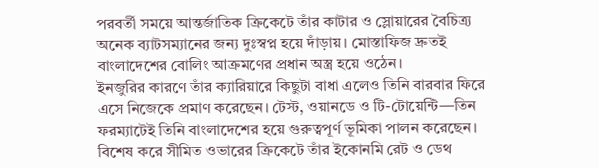পরবর্তী সময়ে আন্তর্জাতিক ক্রিকেটে তাঁর কাটার ও স্লোয়ারের বৈচিত্র্য অনেক ব্যাটসম্যানের জন্য দুঃস্বপ্ন হয়ে দাঁড়ায়। মোস্তাফিজ দ্রুতই বাংলাদেশের বোলিং আক্রমণের প্রধান অস্ত্র হয়ে ওঠেন।
ইনজুরির কারণে তাঁর ক্যারিয়ারে কিছুটা বাধা এলেও তিনি বারবার ফিরে এসে নিজেকে প্রমাণ করেছেন। টেস্ট, ওয়ানডে ও টি-টোয়েন্টি—তিন ফরম্যাটেই তিনি বাংলাদেশের হয়ে গুরুত্বপূর্ণ ভূমিকা পালন করেছেন। বিশেষ করে সীমিত ওভারের ক্রিকেটে তাঁর ইকোনমি রেট ও ডেথ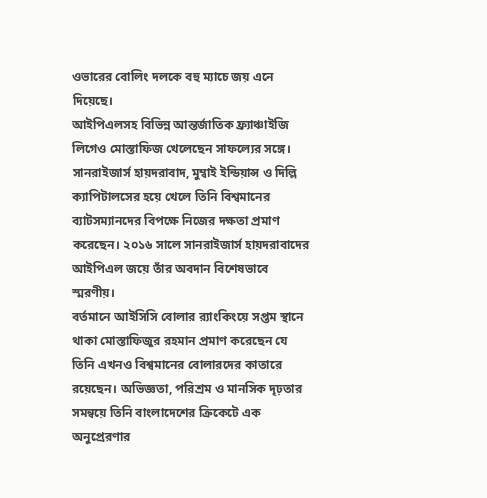ওভারের বোলিং দলকে বহু ম্যাচে জয় এনে দিয়েছে।
আইপিএলসহ বিভিন্ন আন্তর্জাতিক ফ্র্যাঞ্চাইজি লিগেও মোস্তাফিজ খেলেছেন সাফল্যের সঙ্গে। সানরাইজার্স হায়দরাবাদ, মুম্বাই ইন্ডিয়ান্স ও দিল্লি ক্যাপিটালসের হয়ে খেলে তিনি বিশ্বমানের ব্যাটসম্যানদের বিপক্ষে নিজের দক্ষতা প্রমাণ করেছেন। ২০১৬ সালে সানরাইজার্স হায়দরাবাদের আইপিএল জয়ে তাঁর অবদান বিশেষভাবে স্মরণীয়।
বর্তমানে আইসিসি বোলার র‍্যাংকিংয়ে সপ্তম স্থানে থাকা মোস্তাফিজুর রহমান প্রমাণ করেছেন যে তিনি এখনও বিশ্বমানের বোলারদের কাতারে রয়েছেন। অভিজ্ঞতা, পরিশ্রম ও মানসিক দৃঢ়তার সমন্বয়ে তিনি বাংলাদেশের ক্রিকেটে এক অনুপ্রেরণার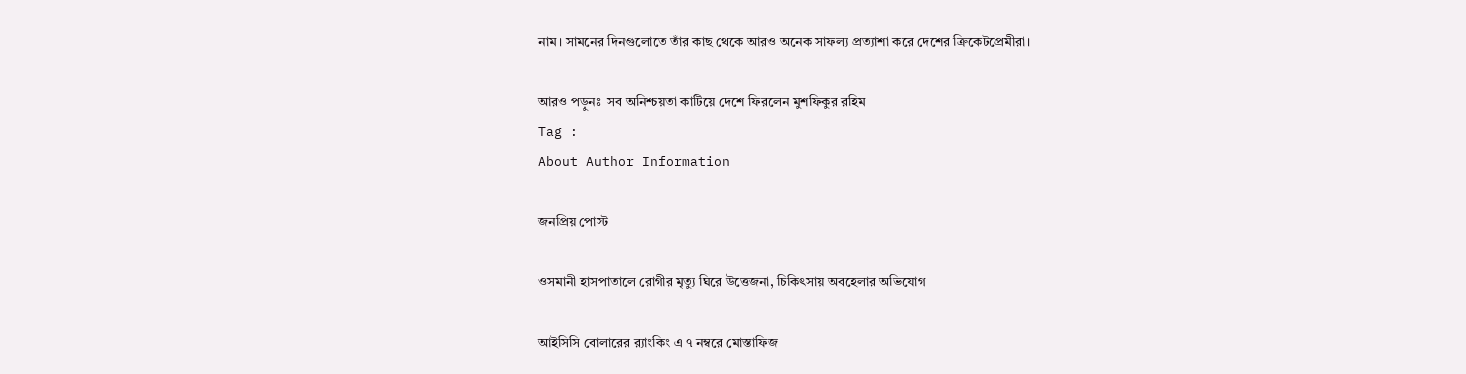নাম। সামনের দিনগুলোতে তাঁর কাছ থেকে আরও অনেক সাফল্য প্রত্যাশা করে দেশের ক্রিকেটপ্রেমীরা।

আরও পড়ুনঃ  সব অনিশ্চয়তা কাটিয়ে দেশে ফিরলেন মুশফিকুর রহিম
Tag :
About Author Information

জনপ্রিয় পোস্ট

ওসমানী হাসপাতালে রোগীর মৃত্যু ঘিরে উত্তেজনা, চিকিৎসায় অবহেলার অভিযোগ

আইসিসি বোলারের র‍্যাংকিং এ ৭ নম্বরে মোস্তাফিজ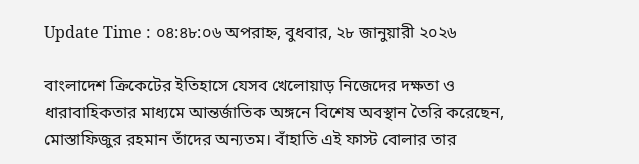Update Time : ০৪:৪৮:০৬ অপরাহ্ন, বুধবার, ২৮ জানুয়ারী ২০২৬

বাংলাদেশ ক্রিকেটের ইতিহাসে যেসব খেলোয়াড় নিজেদের দক্ষতা ও ধারাবাহিকতার মাধ্যমে আন্তর্জাতিক অঙ্গনে বিশেষ অবস্থান তৈরি করেছেন, মোস্তাফিজুর রহমান তাঁদের অন্যতম। বাঁহাতি এই ফাস্ট বোলার তার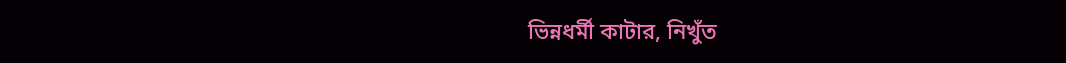ভিন্নধর্মী কাটার, নিখুঁত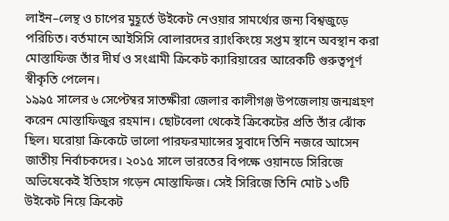লাইন–লেন্থ ও চাপের মুহূর্তে উইকেট নেওয়ার সামর্থ্যের জন্য বিশ্বজুড়ে পরিচিত। বর্তমানে আইসিসি বোলারদের র‍্যাংকিংয়ে সপ্তম স্থানে অবস্থান করা মোস্তাফিজ তাঁর দীর্ঘ ও সংগ্রামী ক্রিকেট ক্যারিয়ারের আরেকটি গুরুত্বপূর্ণ স্বীকৃতি পেলেন।
১৯৯৫ সালের ৬ সেপ্টেম্বর সাতক্ষীরা জেলার কালীগঞ্জ উপজেলায় জন্মগ্রহণ করেন মোস্তাফিজুর রহমান। ছোটবেলা থেকেই ক্রিকেটের প্রতি তাঁর ঝোঁক ছিল। ঘরোয়া ক্রিকেটে ভালো পারফরম্যান্সের সুবাদে তিনি নজরে আসেন জাতীয় নির্বাচকদের। ২০১৫ সালে ভারতের বিপক্ষে ওয়ানডে সিরিজে অভিষেকেই ইতিহাস গড়েন মোস্তাফিজ। সেই সিরিজে তিনি মোট ১৩টি উইকেট নিয়ে ক্রিকেট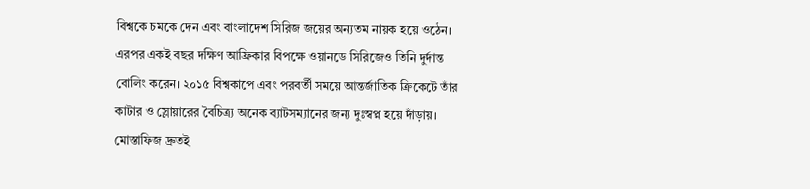বিশ্বকে চমকে দেন এবং বাংলাদেশ সিরিজ জয়ের অন্যতম নায়ক হয়ে ওঠেন।
এরপর একই বছর দক্ষিণ আফ্রিকার বিপক্ষে ওয়ানডে সিরিজেও তিনি দুর্দান্ত বোলিং করেন। ২০১৫ বিশ্বকাপে এবং পরবর্তী সময়ে আন্তর্জাতিক ক্রিকেটে তাঁর কাটার ও স্লোয়ারের বৈচিত্র্য অনেক ব্যাটসম্যানের জন্য দুঃস্বপ্ন হয়ে দাঁড়ায়। মোস্তাফিজ দ্রুতই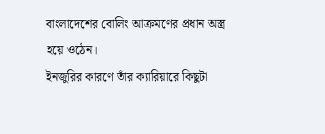বাংলাদেশের বোলিং আক্রমণের প্রধান অস্ত্র হয়ে ওঠেন।
ইনজুরির কারণে তাঁর ক্যারিয়ারে কিছুটা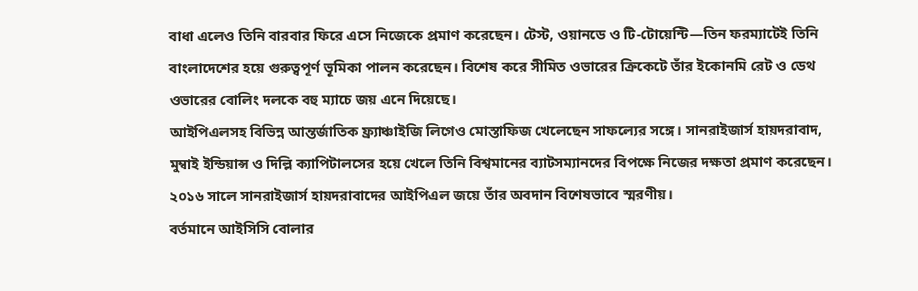বাধা এলেও তিনি বারবার ফিরে এসে নিজেকে প্রমাণ করেছেন। টেস্ট, ওয়ানডে ও টি-টোয়েন্টি—তিন ফরম্যাটেই তিনি বাংলাদেশের হয়ে গুরুত্বপূর্ণ ভূমিকা পালন করেছেন। বিশেষ করে সীমিত ওভারের ক্রিকেটে তাঁর ইকোনমি রেট ও ডেথ ওভারের বোলিং দলকে বহু ম্যাচে জয় এনে দিয়েছে।
আইপিএলসহ বিভিন্ন আন্তর্জাতিক ফ্র্যাঞ্চাইজি লিগেও মোস্তাফিজ খেলেছেন সাফল্যের সঙ্গে। সানরাইজার্স হায়দরাবাদ, মুম্বাই ইন্ডিয়ান্স ও দিল্লি ক্যাপিটালসের হয়ে খেলে তিনি বিশ্বমানের ব্যাটসম্যানদের বিপক্ষে নিজের দক্ষতা প্রমাণ করেছেন। ২০১৬ সালে সানরাইজার্স হায়দরাবাদের আইপিএল জয়ে তাঁর অবদান বিশেষভাবে স্মরণীয়।
বর্তমানে আইসিসি বোলার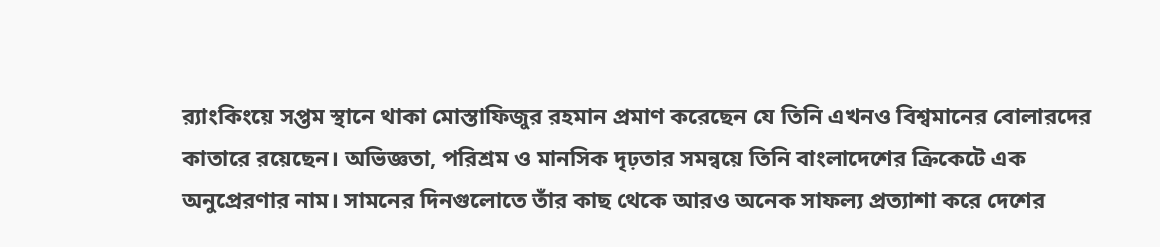র‍্যাংকিংয়ে সপ্তম স্থানে থাকা মোস্তাফিজুর রহমান প্রমাণ করেছেন যে তিনি এখনও বিশ্বমানের বোলারদের কাতারে রয়েছেন। অভিজ্ঞতা, পরিশ্রম ও মানসিক দৃঢ়তার সমন্বয়ে তিনি বাংলাদেশের ক্রিকেটে এক অনুপ্রেরণার নাম। সামনের দিনগুলোতে তাঁর কাছ থেকে আরও অনেক সাফল্য প্রত্যাশা করে দেশের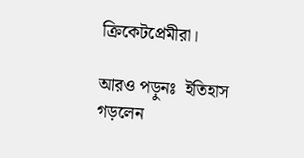ক্রিকেটপ্রেমীরা।

আরও পড়ুনঃ  ইতিহাস গড়লেন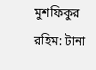মুশফিকুর রহিম: টানা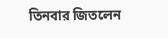তিনবার জিতলেন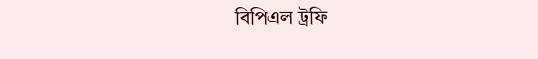বিপিএল ট্রফি